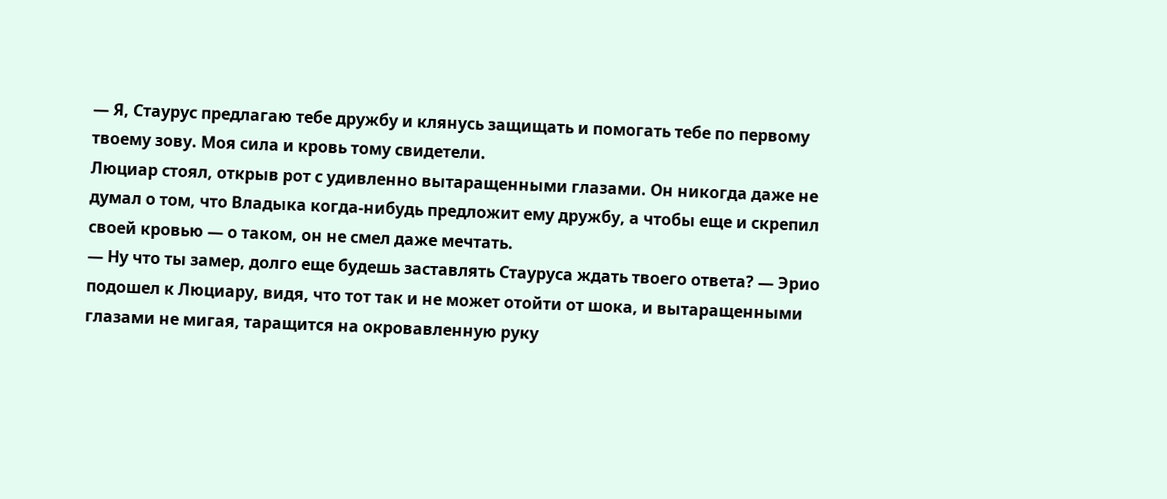— Я, Стаурус предлагаю тебе дружбу и клянусь защищать и помогать тебе по первому твоему зову. Моя сила и кровь тому свидетели.
Люциар стоял, открыв рот с удивленно вытаращенными глазами. Он никогда даже не думал о том, что Владыка когда-нибудь предложит ему дружбу, а чтобы еще и скрепил своей кровью — о таком, он не смел даже мечтать.
— Ну что ты замер, долго еще будешь заставлять Стауруса ждать твоего ответа? — Эрио подошел к Люциару, видя, что тот так и не может отойти от шока, и вытаращенными глазами не мигая, таращится на окровавленную руку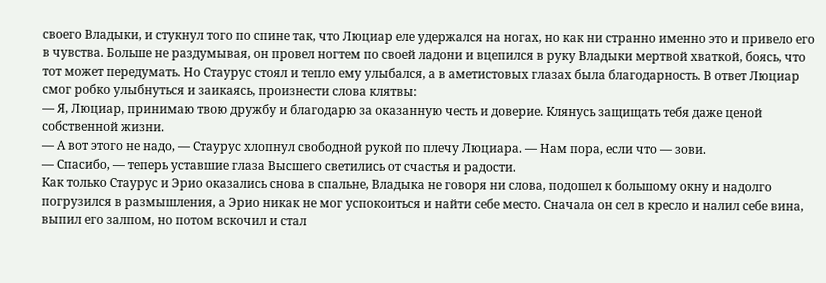своего Владыки, и стукнул того по спине так, что Люциар еле удержался на ногах, но как ни странно именно это и привело его в чувства. Больше не раздумывая, он провел ногтем по своей ладони и вцепился в руку Владыки мертвой хваткой, боясь, что тот может передумать. Но Стаурус стоял и тепло ему улыбался, а в аметистовых глазах была благодарность. В ответ Люциар смог робко улыбнуться и заикаясь, произнести слова клятвы:
— Я, Люциар, принимаю твою дружбу и благодарю за оказанную честь и доверие. Клянусь защищать тебя даже ценой собственной жизни.
— А вот этого не надо, — Стаурус хлопнул свободной рукой по плечу Люциара. — Нам пора, если что — зови.
— Спасибо, — теперь уставшие глаза Высшего светились от счастья и радости.
Как только Стаурус и Эрио оказались снова в спальне, Владыка не говоря ни слова, подошел к большому окну и надолго погрузился в размышления, а Эрио никак не мог успокоиться и найти себе место. Сначала он сел в кресло и налил себе вина, выпил его залпом, но потом вскочил и стал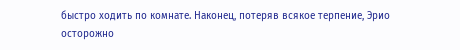быстро ходить по комнате. Наконец, потеряв всякое терпение, Эрио осторожно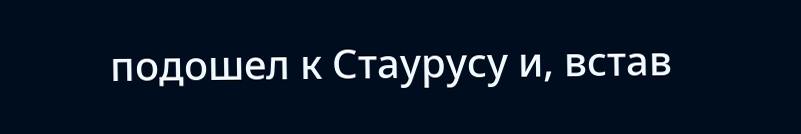подошел к Стаурусу и, встав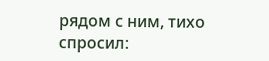рядом с ним, тихо спросил: